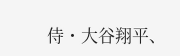侍・大谷翔平、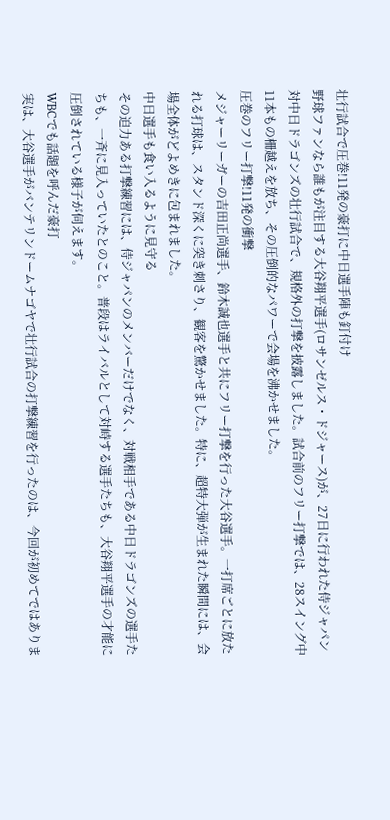壮行試合で圧巻!11発の豪打に中日選手陣も釘付け
野球ファンなら誰もが注目する大谷翔平選手(ロサンゼルス・ドジャース)が、27日に行われた侍ジャパン対中日ドラゴンズの壮行試合で、規格外の打撃を披露しました。試合前のフリー打撃では、28スイング中11本もの柵越えを放ち、その圧倒的なパワーで会場を沸かせました。
圧巻のフリー打撃!11発の衝撃
メジャーリーガーの吉田正尚選手、鈴木誠也選手と共にフリー打撃を行った大谷選手。一打席ごとに放たれる打球は、スタンド深くに突き刺さり、観客を驚かせました。特に、超特大弾が生まれた瞬間には、会場全体がどよめきに包まれました。
中日選手も食い入るように見守る
その迫力ある打撃練習には、侍ジャパンのメンバーだけでなく、対戦相手である中日ドラゴンズの選手たちも、一斉に見入っていたとのこと。普段はライバルとして対峙する選手たちも、大谷翔平選手の才能に圧倒されている様子が伺えます。
WBCでも話題を呼んだ豪打
実は、大谷選手がバンテリンドームナゴヤで壮行試合の打撃練習を行ったのは、今回が初めてではありま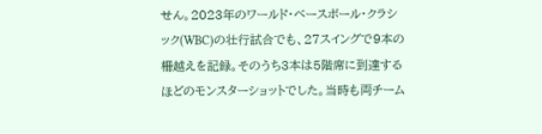せん。2023年のワールド・ベースボール・クラシック(WBC)の壮行試合でも、27スイングで9本の柵越えを記録。そのうち3本は5階席に到達するほどのモンスターショットでした。当時も両チーム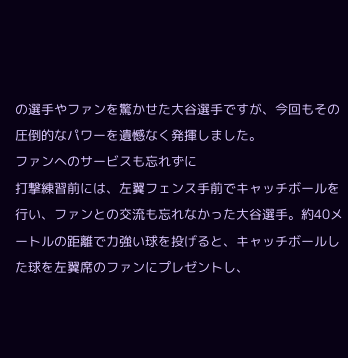の選手やファンを驚かせた大谷選手ですが、今回もその圧倒的なパワーを遺憾なく発揮しました。
ファンへのサービスも忘れずに
打撃練習前には、左翼フェンス手前でキャッチボールを行い、ファンとの交流も忘れなかった大谷選手。約40メートルの距離で力強い球を投げると、キャッチボールした球を左翼席のファンにプレゼントし、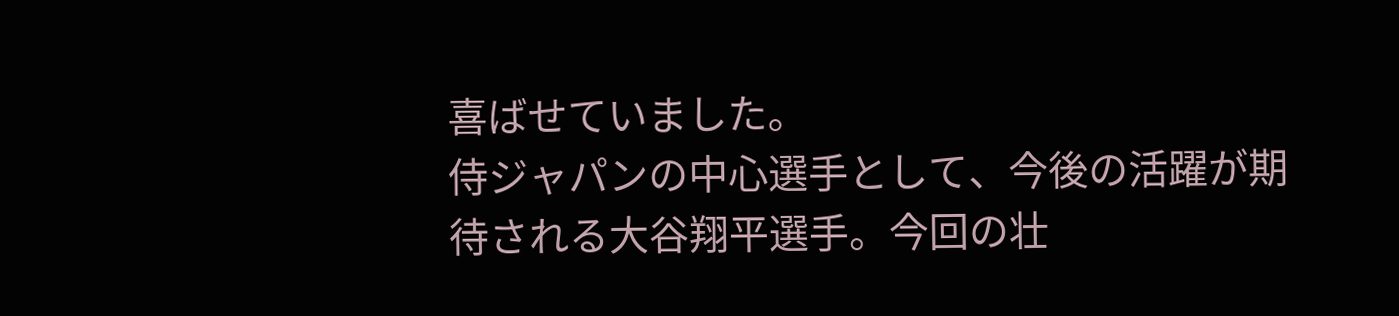喜ばせていました。
侍ジャパンの中心選手として、今後の活躍が期待される大谷翔平選手。今回の壮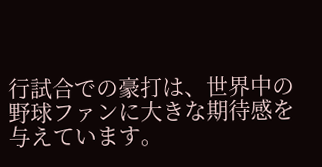行試合での豪打は、世界中の野球ファンに大きな期待感を与えています。